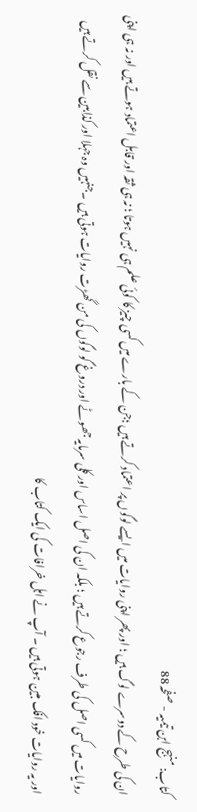کتاب: منہج ابن تیمیہ - صفحہ 88
ان کی طرح کے دوسرے لوگ ہیں ؛ اور پھر اپنی روایات میں ایسے لوگوں پر اعتماد کرتے ہیں ؛جن کے بارے میں کسی چیز کا کوئی علم ہی نہیں ہوتا ؛ نہ ہی ثقہ اور قابل اعتماد ہوتے ہیں اور نہ ہی اپنی روایات میں کسی اصل کی طرف رجوع کرتے ہیں ؛ بلکہ ان کی اصل اساس اور کلی سرمایہ جھوٹے اور دروغ گو لوگوں کی من گھڑت روایات ہوتی ہیں ۔جنہیں وہ جہلا اور کذابین سے نقل کرتے ہیں اور یہ روایات خود افک مبین ہوتی ہیں ۔ آپ نے اہل خرافات کی ایک کتاب کا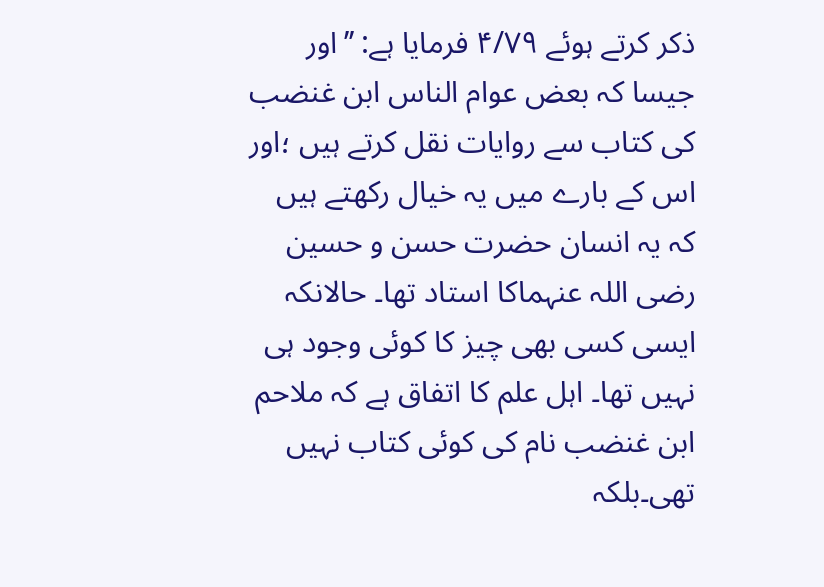ذکر کرتے ہوئے ۴/۷۹ فرمایا ہے: ’’اور جیسا کہ بعض عوام الناس ابن غنضب کی کتاب سے روایات نقل کرتے ہیں ؛اور اس کے بارے میں یہ خیال رکھتے ہیں کہ یہ انسان حضرت حسن و حسین رضی اللہ عنہماکا استاد تھا۔ حالانکہ ایسی کسی بھی چیز کا کوئی وجود ہی نہیں تھا۔ اہل علم کا اتفاق ہے کہ ملاحم ابن غنضب نام کی کوئی کتاب نہیں تھی۔بلکہ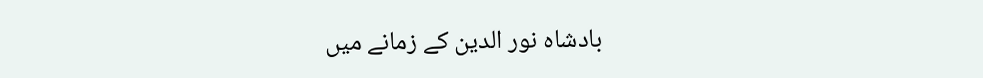بادشاہ نور الدین کے زمانے میں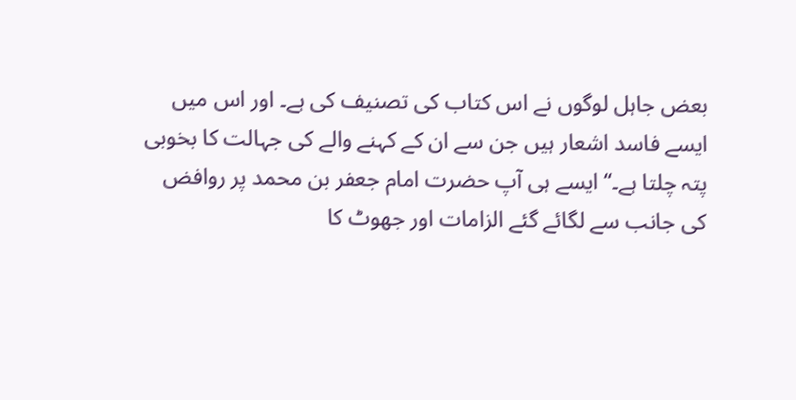بعض جاہل لوگوں نے اس کتاب کی تصنیف کی ہے۔ اور اس میں ایسے فاسد اشعار ہیں جن سے ان کے کہنے والے کی جہالت کا بخوبی پتہ چلتا ہے۔‘‘ ایسے ہی آپ حضرت امام جعفر بن محمد پر روافض کی جانب سے لگائے گئے الزامات اور جھوٹ کا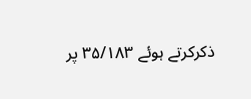ذکرکرتے ہوئے ۳۵/۱۸۳ پر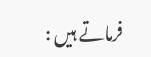فرماتے ہیں :